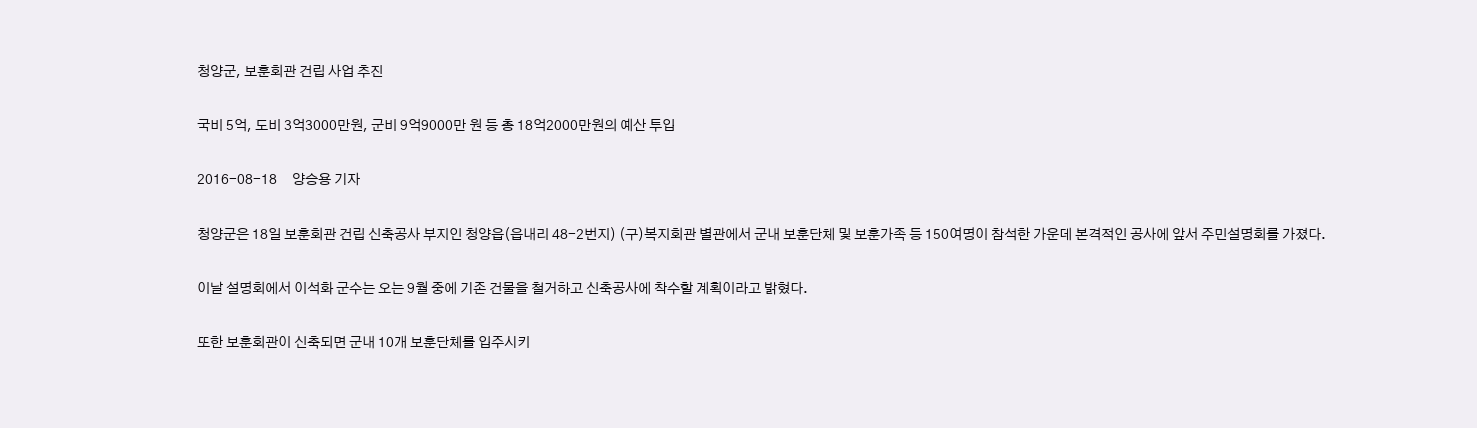청양군, 보훈회관 건립 사업 추진

국비 5억, 도비 3억3000만원, 군비 9억9000만 원 등 총 18억2000만원의 예산 투입

2016-08-18     양승용 기자

청양군은 18일 보훈회관 건립 신축공사 부지인 청양읍(읍내리 48-2번지) (구)복지회관 별관에서 군내 보훈단체 및 보훈가족 등 150여명이 참석한 가운데 본격적인 공사에 앞서 주민설명회를 가졌다.

이날 설명회에서 이석화 군수는 오는 9월 중에 기존 건물을 철거하고 신축공사에 착수할 계획이라고 밝혔다.

또한 보훈회관이 신축되면 군내 10개 보훈단체를 입주시키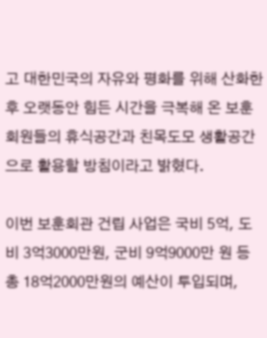고 대한민국의 자유와 평화를 위해 산화한 후 오랫동안 힘든 시간을 극복해 온 보훈회원들의 휴식공간과 친목도모 생활공간으로 활용할 방침이라고 밝혔다.

이번 보훈회관 건립 사업은 국비 5억, 도비 3억3000만원, 군비 9억9000만 원 등 총 18억2000만원의 예산이 투입되며,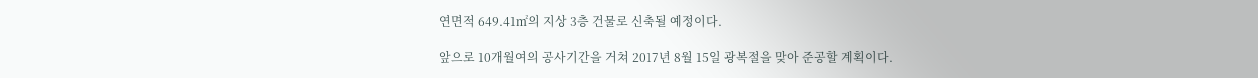연면적 649.41㎡의 지상 3층 건물로 신축될 예정이다.

앞으로 10개월여의 공사기간을 거쳐 2017년 8월 15일 광복절을 맞아 준공할 계획이다.